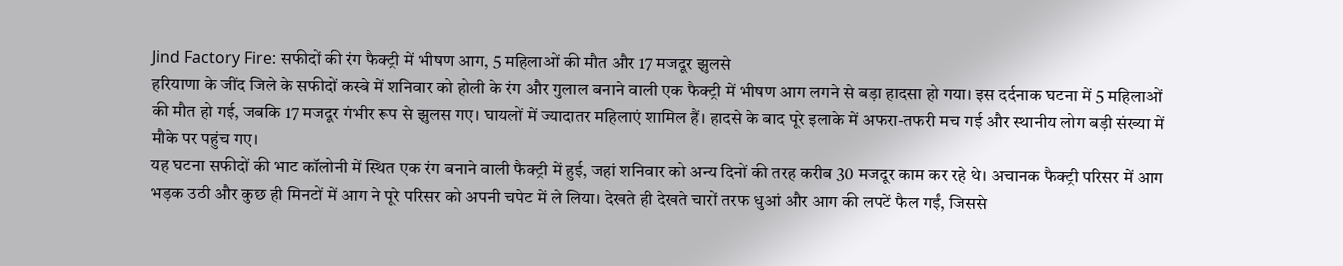Jind Factory Fire: सफीदों की रंग फैक्ट्री में भीषण आग, 5 महिलाओं की मौत और 17 मजदूर झुलसे
हरियाणा के जींद जिले के सफीदों कस्बे में शनिवार को होली के रंग और गुलाल बनाने वाली एक फैक्ट्री में भीषण आग लगने से बड़ा हादसा हो गया। इस दर्दनाक घटना में 5 महिलाओं की मौत हो गई, जबकि 17 मजदूर गंभीर रूप से झुलस गए। घायलों में ज्यादातर महिलाएं शामिल हैं। हादसे के बाद पूरे इलाके में अफरा-तफरी मच गई और स्थानीय लोग बड़ी संख्या में मौके पर पहुंच गए।
यह घटना सफीदों की भाट कॉलोनी में स्थित एक रंग बनाने वाली फैक्ट्री में हुई, जहां शनिवार को अन्य दिनों की तरह करीब 30 मजदूर काम कर रहे थे। अचानक फैक्ट्री परिसर में आग भड़क उठी और कुछ ही मिनटों में आग ने पूरे परिसर को अपनी चपेट में ले लिया। देखते ही देखते चारों तरफ धुआं और आग की लपटें फैल गईं, जिससे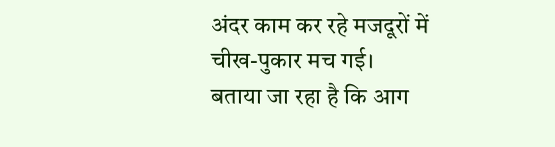अंदर काम कर रहे मजदूरों में चीख-पुकार मच गई।
बताया जा रहा है कि आग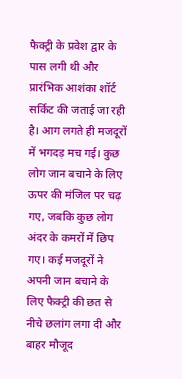फैक्ट्री के प्रवेश द्वार के पास लगी थी और प्रारंभिक आशंका शॉर्ट सर्किट की जताई जा रही है। आग लगते ही मजदूरों में भगदड़ मच गई। कुछ लोग जान बचाने के लिए ऊपर की मंजिल पर चढ़ गए, जबकि कुछ लोग अंदर के कमरों में छिप गए। कई मजदूरों ने अपनी जान बचाने के लिए फैक्ट्री की छत से नीचे छलांग लगा दी और बाहर मौजूद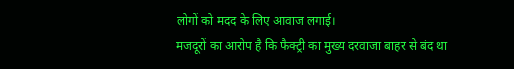लोगों को मदद के लिए आवाज लगाई।
मजदूरों का आरोप है कि फैक्ट्री का मुख्य दरवाजा बाहर से बंद था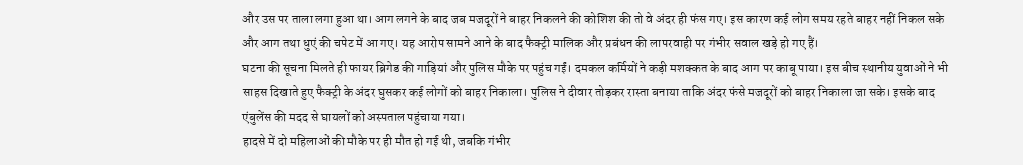और उस पर ताला लगा हुआ था। आग लगने के बाद जब मजदूरों ने बाहर निकलने की कोशिश की तो वे अंदर ही फंस गए। इस कारण कई लोग समय रहते बाहर नहीं निकल सके और आग तथा धुएं की चपेट में आ गए। यह आरोप सामने आने के बाद फैक्ट्री मालिक और प्रबंधन की लापरवाही पर गंभीर सवाल खड़े हो गए हैं।
घटना की सूचना मिलते ही फायर ब्रिगेड की गाड़ियां और पुलिस मौके पर पहुंच गईं। दमकल कर्मियों ने कड़ी मशक्कत के बाद आग पर काबू पाया। इस बीच स्थानीय युवाओं ने भी साहस दिखाते हुए फैक्ट्री के अंदर घुसकर कई लोगों को बाहर निकाला। पुलिस ने दीवार तोड़कर रास्ता बनाया ताकि अंदर फंसे मजदूरों को बाहर निकाला जा सके। इसके बाद एंबुलेंस की मदद से घायलों को अस्पताल पहुंचाया गया।
हादसे में दो महिलाओं की मौके पर ही मौत हो गई थी, जबकि गंभीर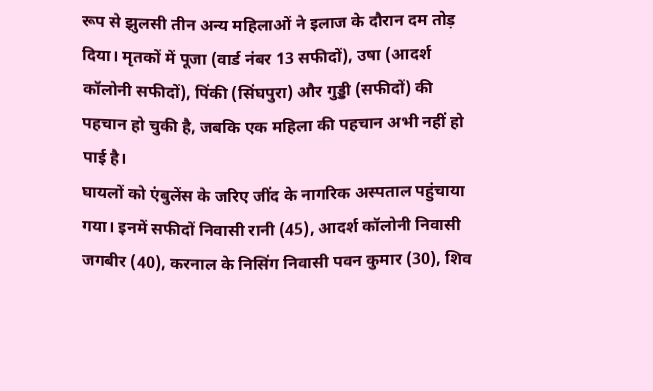रूप से झुलसी तीन अन्य महिलाओं ने इलाज के दौरान दम तोड़ दिया। मृतकों में पूजा (वार्ड नंबर 13 सफीदों), उषा (आदर्श कॉलोनी सफीदों), पिंकी (सिंघपुरा) और गुड्डी (सफीदों) की पहचान हो चुकी है, जबकि एक महिला की पहचान अभी नहीं हो पाई है।
घायलों को एंबुलेंस के जरिए जींद के नागरिक अस्पताल पहुंचाया गया। इनमें सफीदों निवासी रानी (45), आदर्श कॉलोनी निवासी जगबीर (40), करनाल के निसिंग निवासी पवन कुमार (30), शिव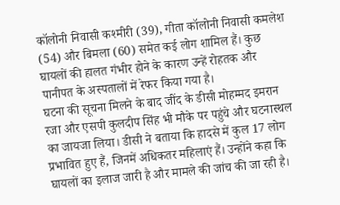कॉलोनी निवासी कश्मीरी (39), गीता कॉलोनी निवासी कमलेश (54) और बिमला (60) समेत कई लोग शामिल हैं। कुछ घायलों की हालत गंभीर होने के कारण उन्हें रोहतक और पानीपत के अस्पतालों में रेफर किया गया है।
घटना की सूचना मिलने के बाद जींद के डीसी मोहम्मद इमरान रजा और एसपी कुलदीप सिंह भी मौके पर पहुंचे और घटनास्थल का जायजा लिया। डीसी ने बताया कि हादसे में कुल 17 लोग प्रभावित हुए हैं, जिनमें अधिकतर महिलाएं हैं। उन्होंने कहा कि घायलों का इलाज जारी है और मामले की जांच की जा रही है।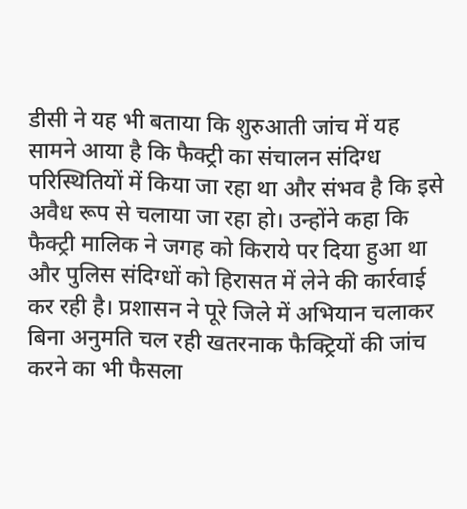डीसी ने यह भी बताया कि शुरुआती जांच में यह सामने आया है कि फैक्ट्री का संचालन संदिग्ध परिस्थितियों में किया जा रहा था और संभव है कि इसे अवैध रूप से चलाया जा रहा हो। उन्होंने कहा कि फैक्ट्री मालिक ने जगह को किराये पर दिया हुआ था और पुलिस संदिग्धों को हिरासत में लेने की कार्रवाई कर रही है। प्रशासन ने पूरे जिले में अभियान चलाकर बिना अनुमति चल रही खतरनाक फैक्ट्रियों की जांच करने का भी फैसला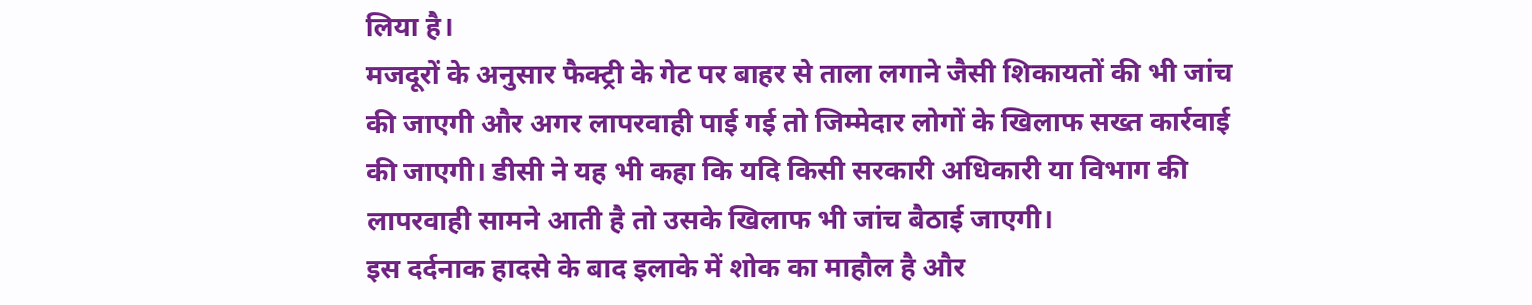लिया है।
मजदूरों के अनुसार फैक्ट्री के गेट पर बाहर से ताला लगाने जैसी शिकायतों की भी जांच की जाएगी और अगर लापरवाही पाई गई तो जिम्मेदार लोगों के खिलाफ सख्त कार्रवाई की जाएगी। डीसी ने यह भी कहा कि यदि किसी सरकारी अधिकारी या विभाग की लापरवाही सामने आती है तो उसके खिलाफ भी जांच बैठाई जाएगी।
इस दर्दनाक हादसे के बाद इलाके में शोक का माहौल है और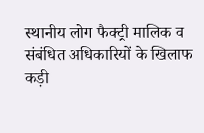स्थानीय लोग फैक्ट्री मालिक व संबंधित अधिकारियों के खिलाफ कड़ी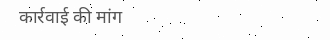कार्रवाई की मांग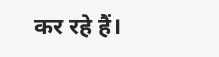कर रहे हैं।